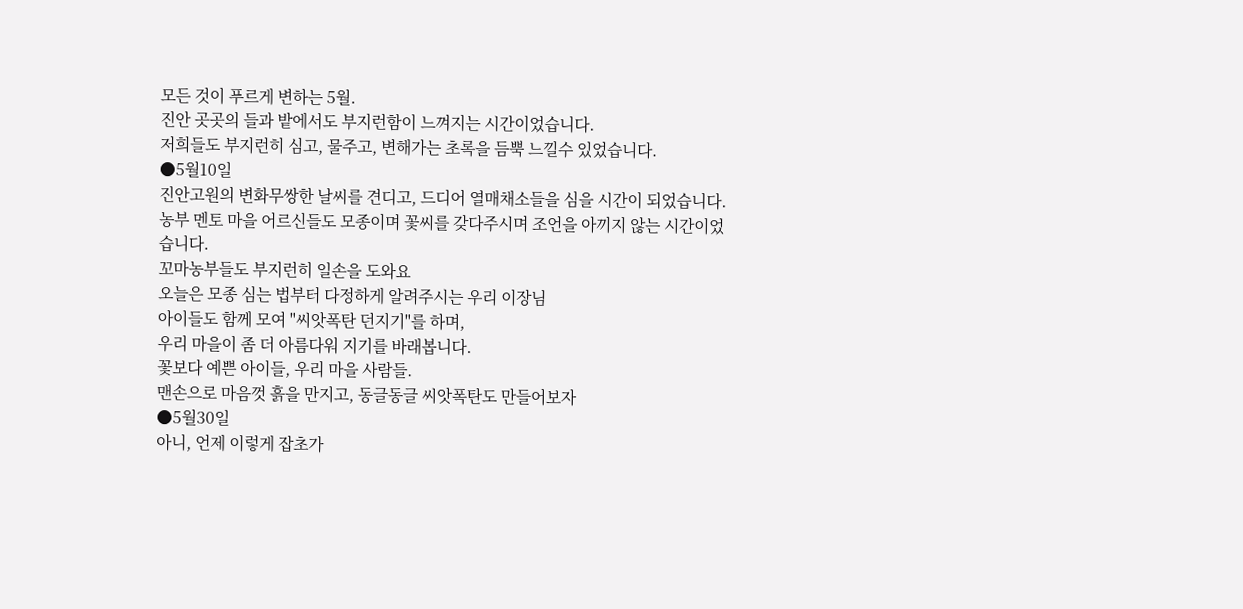모든 것이 푸르게 변하는 5월.
진안 곳곳의 들과 밭에서도 부지런함이 느껴지는 시간이었습니다.
저희들도 부지런히 심고, 물주고, 변해가는 초록을 듬뿍 느낄수 있었습니다.
●5월10일
진안고원의 변화무쌍한 날씨를 견디고, 드디어 열매채소들을 심을 시간이 되었습니다.
농부 멘토 마을 어르신들도 모종이며 꽃씨를 갖다주시며 조언을 아끼지 않는 시간이었습니다.
꼬마농부들도 부지런히 일손을 도와요
오늘은 모종 심는 법부터 다정하게 알려주시는 우리 이장님
아이들도 함께 모여 "씨앗폭탄 던지기"를 하며,
우리 마을이 좀 더 아름다워 지기를 바래봅니다.
꽃보다 예쁜 아이들, 우리 마을 사람들.
맨손으로 마음껏 흙을 만지고, 동글동글 씨앗폭탄도 만들어보자
●5월30일
아니, 언제 이렇게 잡초가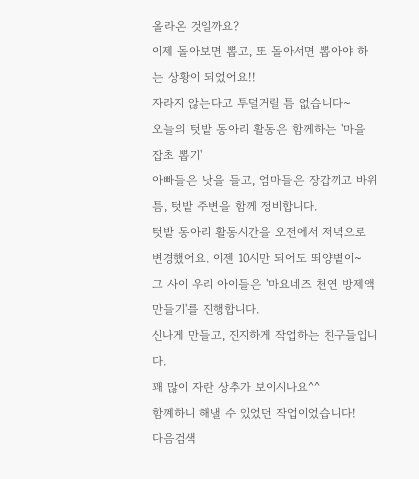올라온 것일까요?
이제 돌아보면 뽑고, 또 돌아서면 뽑아야 하는 상황이 되었어요!!
자라지 않는다고 투덜거릴 틈 없습니다~
오늘의 텃밭 동아리 활동은 함께하는 '마을 잡초 뽑기'
아빠들은 낫을 들고, 엄마들은 장갑끼고 바위틈, 텃밭 주변을 함께 정비합니다.
텃밭 동아리 활동시간을 오전에서 저녁으로 변경했어요. 이젠 10시만 되어도 뙤양볕이~
그 사이 우리 아이들은 '마요네즈 천연 방제액 만들기'를 진행합니다.
신나게 만들고, 진지하게 작업하는 친구들입니다.
꽤 많이 자란 상추가 보이시나요^^
함꼐하니 해낼 수 있었던 작업이었습니다!
다음검색